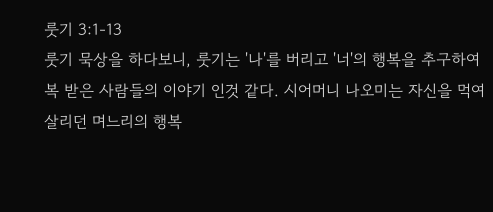룻기 3:1-13
룻기 묵상을 하다보니, 룻기는 '나'를 버리고 '너'의 행복을 추구하여 복 받은 사람들의 이야기 인것 같다. 시어머니 나오미는 자신을 먹여 살리던 며느리의 행복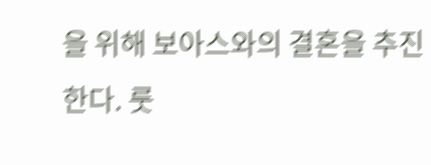을 위해 보아스와의 결혼을 추진한다. 룻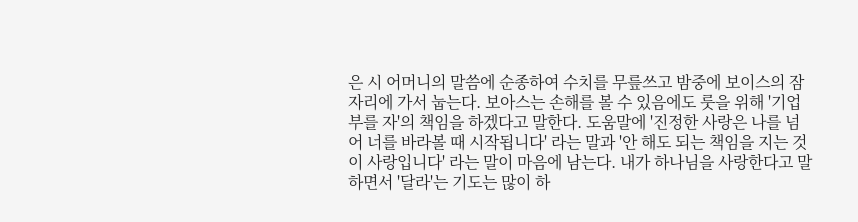은 시 어머니의 말씀에 순종하여 수치를 무릎쓰고 밤중에 보이스의 잠자리에 가서 눕는다. 보아스는 손해를 볼 수 있음에도 룻을 위해 '기업 부를 자'의 책임을 하겠다고 말한다. 도움말에 '진정한 사랑은 나를 넘어 너를 바라볼 때 시작됩니다' 라는 말과 '안 해도 되는 책임을 지는 것이 사랑입니다' 라는 말이 마음에 남는다. 내가 하나님을 사랑한다고 말하면서 '달라'는 기도는 많이 하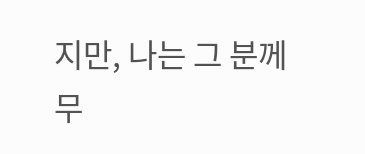지만, 나는 그 분께 무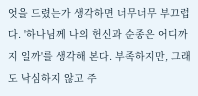엇을 드렸는가 생각하면 너무너무 부끄럽다. '하나님께 나의 헌신과 순종은 어디까지 일까'를 생각해 본다. 부족하지만, 그래도 낙심하지 않고 주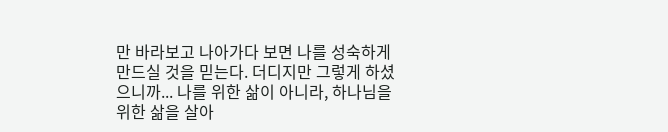만 바라보고 나아가다 보면 나를 성숙하게 만드실 것을 믿는다. 더디지만 그렇게 하셨으니까... 나를 위한 삶이 아니라, 하나님을 위한 삶을 살아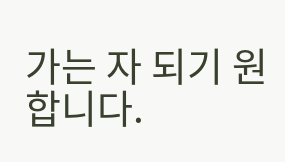가는 자 되기 원합니다.